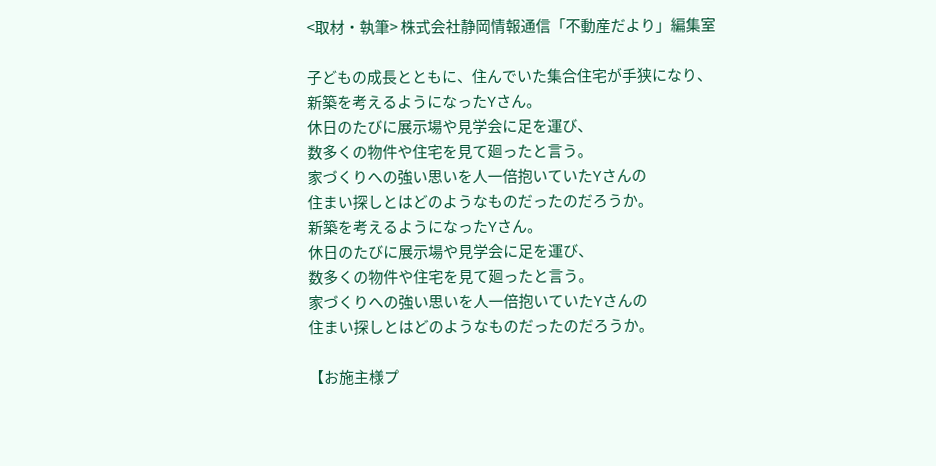<取材・執筆> 株式会社静岡情報通信「不動産だより」編集室

子どもの成長とともに、住んでいた集合住宅が手狭になり、
新築を考えるようになったYさん。
休日のたびに展示場や見学会に足を運び、
数多くの物件や住宅を見て廻ったと言う。
家づくりへの強い思いを人一倍抱いていたYさんの
住まい探しとはどのようなものだったのだろうか。
新築を考えるようになったYさん。
休日のたびに展示場や見学会に足を運び、
数多くの物件や住宅を見て廻ったと言う。
家づくりへの強い思いを人一倍抱いていたYさんの
住まい探しとはどのようなものだったのだろうか。

【お施主様プ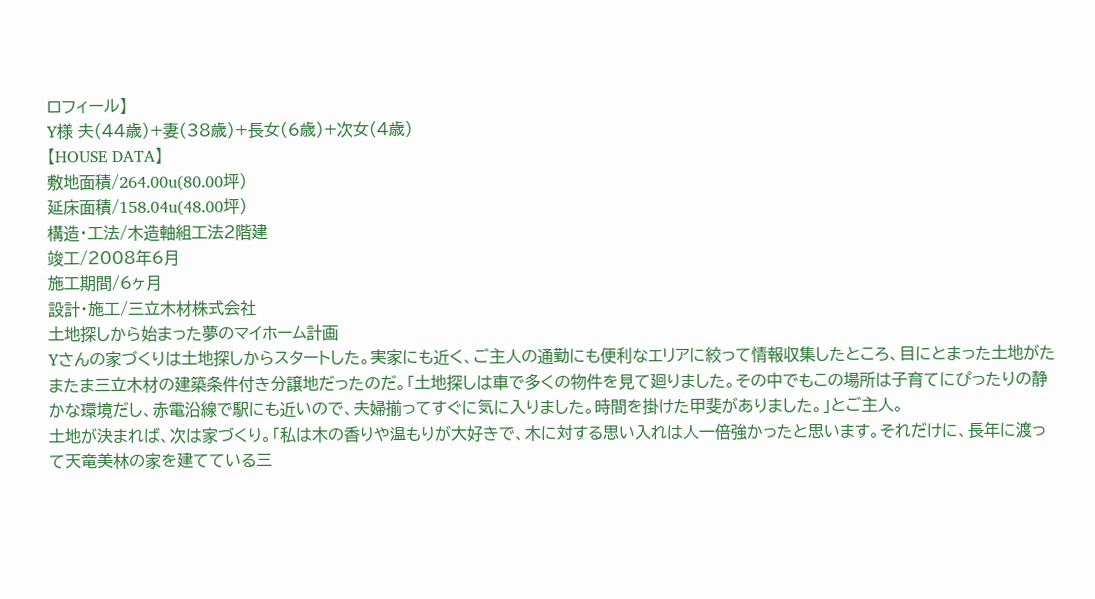ロフィール】
Y様 夫(44歳)+妻(38歳)+長女(6歳)+次女(4歳)
【HOUSE DATA】
敷地面積/264.00u(80.00坪)
延床面積/158.04u(48.00坪)
構造・工法/木造軸組工法2階建
竣工/2008年6月
施工期間/6ヶ月
設計・施工/三立木材株式会社
土地探しから始まった夢のマイホーム計画
Yさんの家づくりは土地探しからスタートした。実家にも近く、ご主人の通勤にも便利なエリアに絞って情報収集したところ、目にとまった土地がたまたま三立木材の建築条件付き分譲地だったのだ。「土地探しは車で多くの物件を見て廻りました。その中でもこの場所は子育てにぴったりの静かな環境だし、赤電沿線で駅にも近いので、夫婦揃ってすぐに気に入りました。時間を掛けた甲斐がありました。」とご主人。
土地が決まれば、次は家づくり。「私は木の香りや温もりが大好きで、木に対する思い入れは人一倍強かったと思います。それだけに、長年に渡って天竜美林の家を建てている三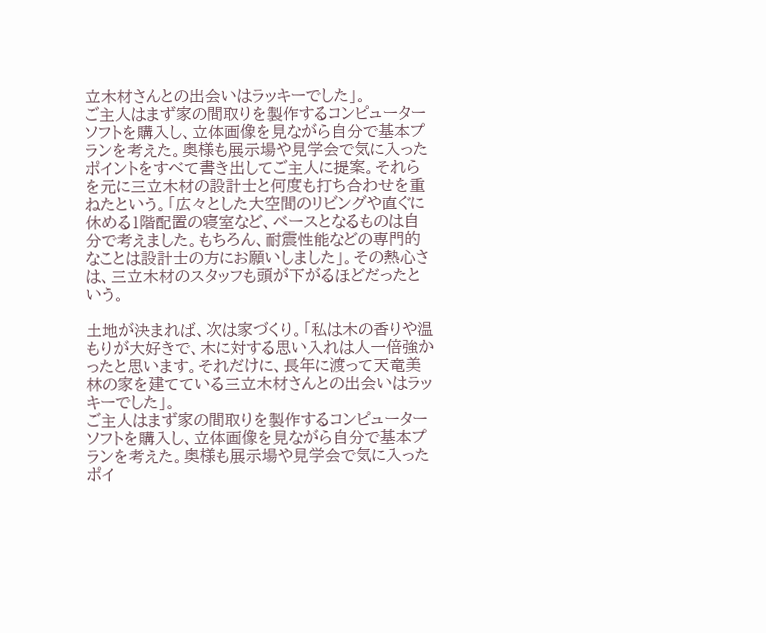立木材さんとの出会いはラッキーでした」。
ご主人はまず家の間取りを製作するコンピューターソフトを購入し、立体画像を見ながら自分で基本プランを考えた。奥様も展示場や見学会で気に入ったポイントをすべて書き出してご主人に提案。それらを元に三立木材の設計士と何度も打ち合わせを重ねたという。「広々とした大空間のリビングや直ぐに休める1階配置の寝室など、ベースとなるものは自分で考えました。もちろん、耐震性能などの専門的なことは設計士の方にお願いしました」。その熱心さは、三立木材のスタッフも頭が下がるほどだったという。

土地が決まれば、次は家づくり。「私は木の香りや温もりが大好きで、木に対する思い入れは人一倍強かったと思います。それだけに、長年に渡って天竜美林の家を建てている三立木材さんとの出会いはラッキーでした」。
ご主人はまず家の間取りを製作するコンピューターソフトを購入し、立体画像を見ながら自分で基本プランを考えた。奥様も展示場や見学会で気に入ったポイ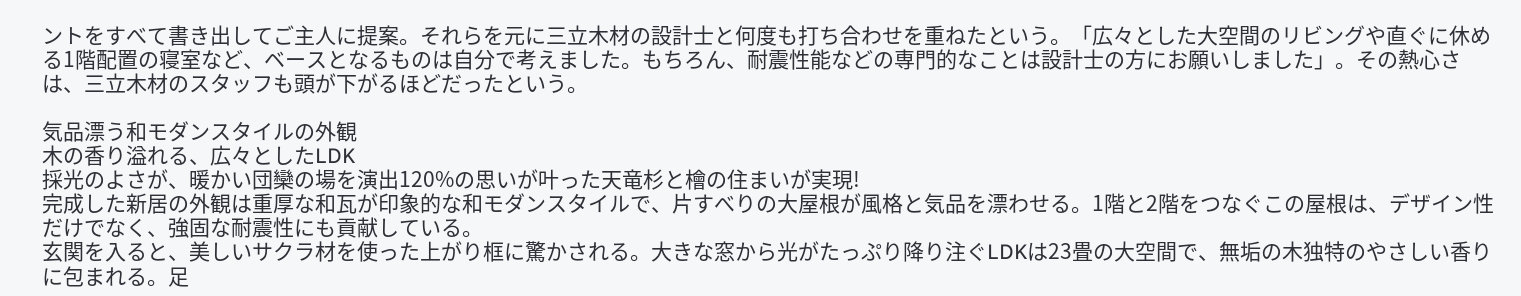ントをすべて書き出してご主人に提案。それらを元に三立木材の設計士と何度も打ち合わせを重ねたという。「広々とした大空間のリビングや直ぐに休める1階配置の寝室など、ベースとなるものは自分で考えました。もちろん、耐震性能などの専門的なことは設計士の方にお願いしました」。その熱心さは、三立木材のスタッフも頭が下がるほどだったという。

気品漂う和モダンスタイルの外観
木の香り溢れる、広々としたLDK
採光のよさが、暖かい団欒の場を演出120%の思いが叶った天竜杉と檜の住まいが実現!
完成した新居の外観は重厚な和瓦が印象的な和モダンスタイルで、片すべりの大屋根が風格と気品を漂わせる。1階と2階をつなぐこの屋根は、デザイン性だけでなく、強固な耐震性にも貢献している。
玄関を入ると、美しいサクラ材を使った上がり框に驚かされる。大きな窓から光がたっぷり降り注ぐLDKは23畳の大空間で、無垢の木独特のやさしい香りに包まれる。足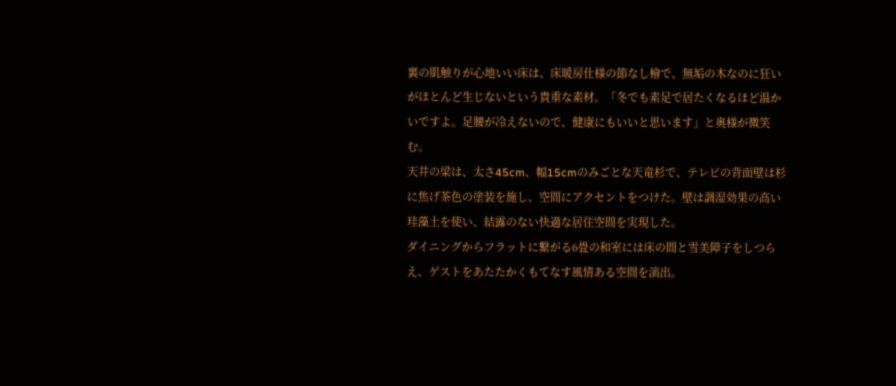裏の肌触りが心地いい床は、床暖房仕様の節なし檜で、無垢の木なのに狂いがほとんど生じないという貴重な素材。「冬でも素足で居たくなるほど温かいですよ。足腰が冷えないので、健康にもいいと思います」と奥様が微笑む。
天井の梁は、太さ45cm、幅15cmのみごとな天竜杉で、テレビの背面壁は杉に焦げ茶色の塗装を施し、空間にアクセントをつけた。壁は調湿効果の高い珪藻土を使い、結露のない快適な居住空間を実現した。
ダイニングからフラットに繋がる6畳の和室には床の間と雪美障子をしつらえ、ゲストをあたたかくもてなす風情ある空間を演出。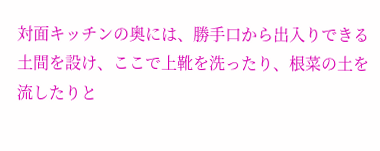対面キッチンの奥には、勝手口から出入りできる土間を設け、ここで上靴を洗ったり、根菜の土を流したりと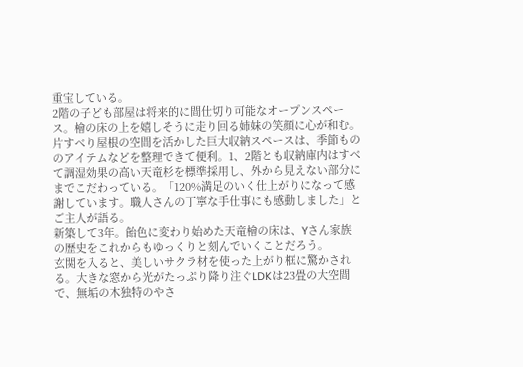重宝している。
2階の子ども部屋は将来的に間仕切り可能なオープンスペース。檜の床の上を嬉しそうに走り回る姉妹の笑顔に心が和む。片すべり屋根の空間を活かした巨大収納スペースは、季節もののアイテムなどを整理できて便利。1、2階とも収納庫内はすべて調湿効果の高い天竜杉を標準採用し、外から見えない部分にまでこだわっている。「120%満足のいく仕上がりになって感謝しています。職人さんの丁寧な手仕事にも感動しました」とご主人が語る。
新築して3年。飴色に変わり始めた天竜檜の床は、Yさん家族の歴史をこれからもゆっくりと刻んでいくことだろう。
玄関を入ると、美しいサクラ材を使った上がり框に驚かされる。大きな窓から光がたっぷり降り注ぐLDKは23畳の大空間で、無垢の木独特のやさ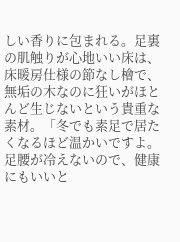しい香りに包まれる。足裏の肌触りが心地いい床は、床暖房仕様の節なし檜で、無垢の木なのに狂いがほとんど生じないという貴重な素材。「冬でも素足で居たくなるほど温かいですよ。足腰が冷えないので、健康にもいいと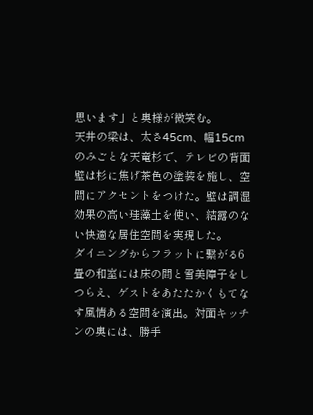思います」と奥様が微笑む。
天井の梁は、太さ45cm、幅15cmのみごとな天竜杉で、テレビの背面壁は杉に焦げ茶色の塗装を施し、空間にアクセントをつけた。壁は調湿効果の高い珪藻土を使い、結露のない快適な居住空間を実現した。
ダイニングからフラットに繋がる6畳の和室には床の間と雪美障子をしつらえ、ゲストをあたたかくもてなす風情ある空間を演出。対面キッチンの奥には、勝手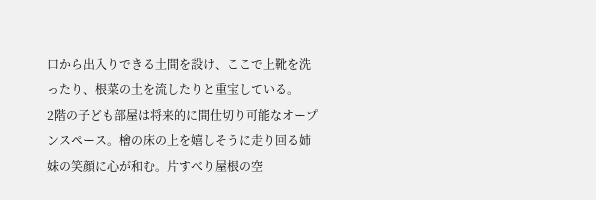口から出入りできる土間を設け、ここで上靴を洗ったり、根菜の土を流したりと重宝している。
2階の子ども部屋は将来的に間仕切り可能なオープンスペース。檜の床の上を嬉しそうに走り回る姉妹の笑顔に心が和む。片すべり屋根の空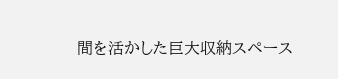間を活かした巨大収納スペース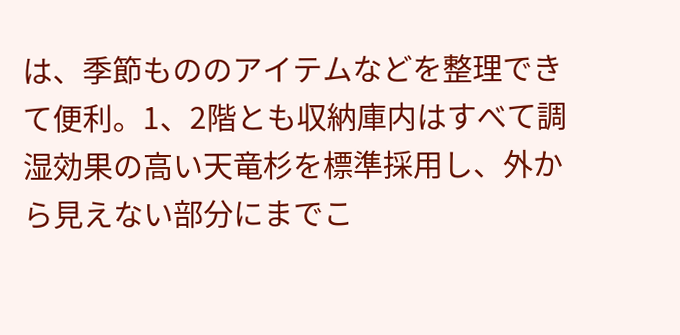は、季節もののアイテムなどを整理できて便利。1、2階とも収納庫内はすべて調湿効果の高い天竜杉を標準採用し、外から見えない部分にまでこ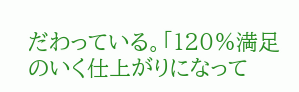だわっている。「120%満足のいく仕上がりになって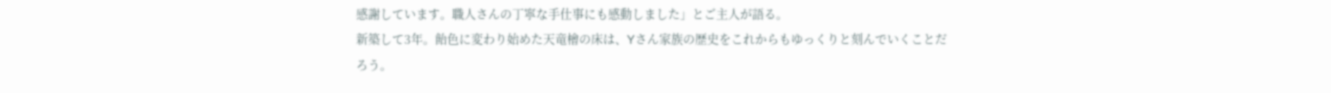感謝しています。職人さんの丁寧な手仕事にも感動しました」とご主人が語る。
新築して3年。飴色に変わり始めた天竜檜の床は、Yさん家族の歴史をこれからもゆっくりと刻んでいくことだろう。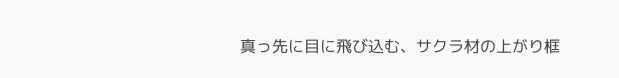真っ先に目に飛び込む、サクラ材の上がり框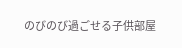のびのび過ごせる子供部屋